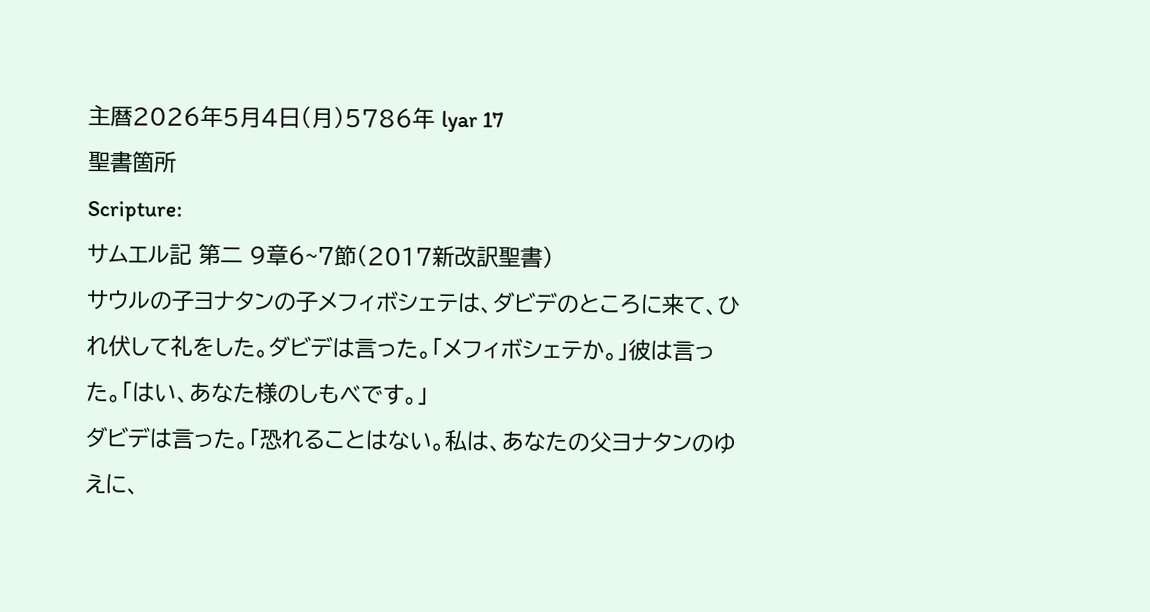主暦2026年5月4日(月)5786年 lyar 17
聖書箇所
Scripture:
サムエル記 第二 9章6~7節(2017新改訳聖書)
サウルの子ヨナタンの子メフィボシェテは、ダビデのところに来て、ひれ伏して礼をした。ダビデは言った。「メフィボシェテか。」彼は言った。「はい、あなた様のしもべです。」
ダビデは言った。「恐れることはない。私は、あなたの父ヨナタンのゆえに、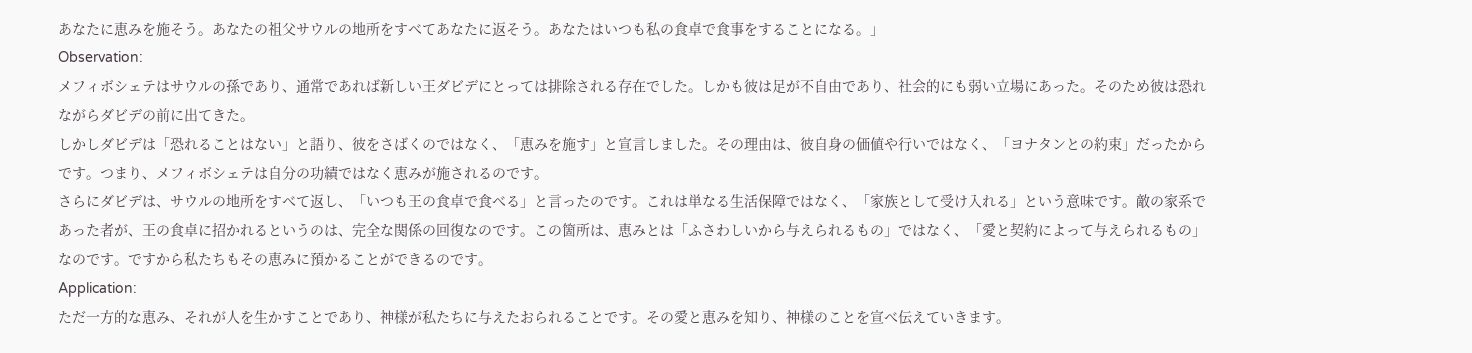あなたに恵みを施そう。あなたの祖父サウルの地所をすべてあなたに返そう。あなたはいつも私の食卓で食事をすることになる。」
Observation:
メフィボシェテはサウルの孫であり、通常であれば新しい王ダビデにとっては排除される存在でした。しかも彼は足が不自由であり、社会的にも弱い立場にあった。そのため彼は恐れながらダビデの前に出てきた。
しかしダビデは「恐れることはない」と語り、彼をさばくのではなく、「恵みを施す」と宣言しました。その理由は、彼自身の価値や行いではなく、「ヨナタンとの約束」だったからです。つまり、メフィボシェテは自分の功績ではなく恵みが施されるのです。
さらにダビデは、サウルの地所をすべて返し、「いつも王の食卓で食べる」と言ったのです。これは単なる生活保障ではなく、「家族として受け入れる」という意味です。敵の家系であった者が、王の食卓に招かれるというのは、完全な関係の回復なのです。この箇所は、恵みとは「ふさわしいから与えられるもの」ではなく、「愛と契約によって与えられるもの」なのです。ですから私たちもその恵みに預かることができるのです。
Application:
ただ一方的な恵み、それが人を生かすことであり、神様が私たちに与えたおられることです。その愛と恵みを知り、神様のことを宣べ伝えていきます。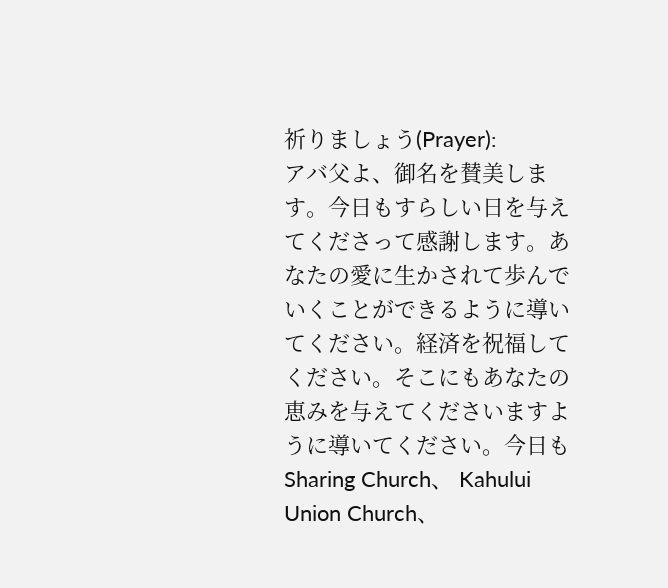祈りましょう(Prayer):
アバ父よ、御名を賛美します。今日もすらしい日を与えてくださって感謝します。あなたの愛に生かされて歩んでいくことができるように導いてください。経済を祝福してください。そこにもあなたの恵みを与えてくださいますように導いてください。今日もSharing Church、 Kahului Union Church、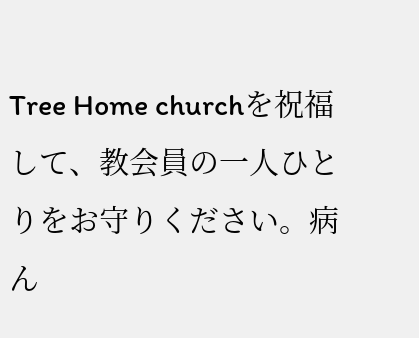Tree Home churchを祝福して、教会員の一人ひとりをお守りください。病ん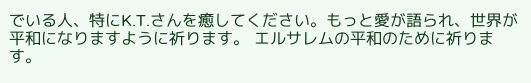でいる人、特にK.T.さんを癒してください。もっと愛が語られ、世界が平和になりますように祈ります。 エルサレムの平和のために祈ります。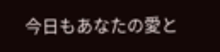今日もあなたの愛と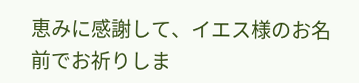恵みに感謝して、イエス様のお名前でお祈りしま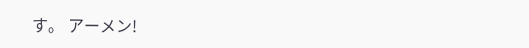す。 アーメン!